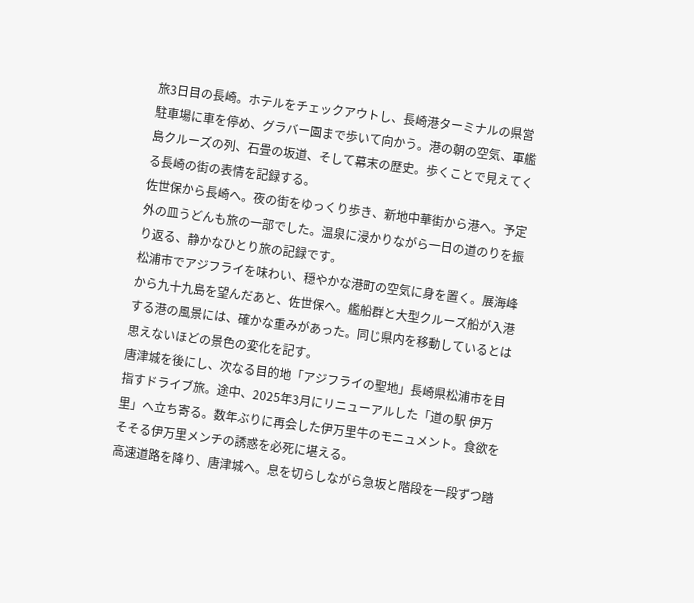旅3日目の長崎。ホテルをチェックアウトし、長崎港ターミナルの県営駐車場に車を停め、グラバー園まで歩いて向かう。港の朝の空気、軍艦島クルーズの列、石畳の坂道、そして幕末の歴史。歩くことで見えてくる長崎の街の表情を記録する。
佐世保から長崎へ。夜の街をゆっくり歩き、新地中華街から港へ。予定外の皿うどんも旅の一部でした。温泉に浸かりながら一日の道のりを振り返る、静かなひとり旅の記録です。
松浦市でアジフライを味わい、穏やかな港町の空気に身を置く。展海峰から九十九島を望んだあと、佐世保へ。艦船群と大型クルーズ船が入港する港の風景には、確かな重みがあった。同じ県内を移動しているとは思えないほどの景色の変化を記す。
唐津城を後にし、次なる目的地「アジフライの聖地」長崎県松浦市を目指すドライブ旅。途中、2025年3月にリニューアルした「道の駅 伊万里」へ立ち寄る。数年ぶりに再会した伊万里牛のモニュメント。食欲をそそる伊万里メンチの誘惑を必死に堪える。
高速道路を降り、唐津城へ。息を切らしながら急坂と階段を一段ずつ踏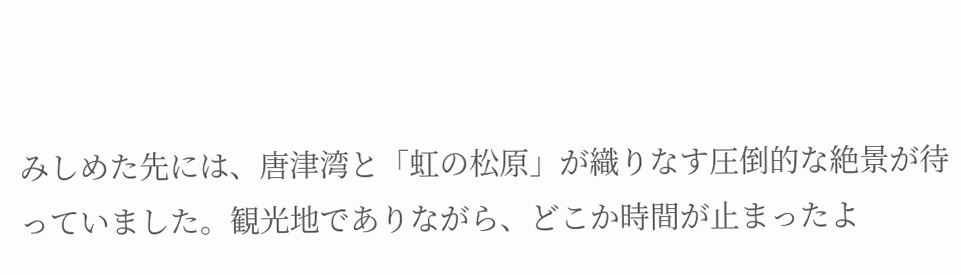みしめた先には、唐津湾と「虹の松原」が織りなす圧倒的な絶景が待っていました。観光地でありながら、どこか時間が止まったよ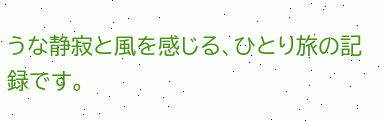うな静寂と風を感じる、ひとり旅の記録です。